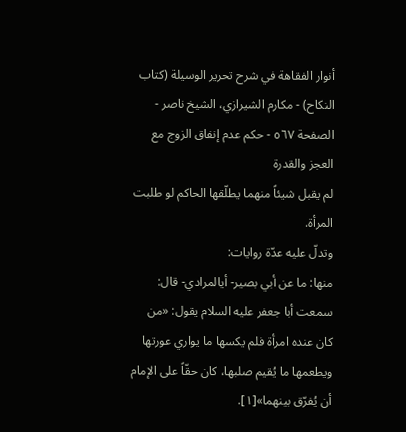أنوار الفقاهة في شرح تحرير الوسيلة (كتاب النكاح) - مكارم الشيرازي، الشيخ ناصر - الصفحة ٥٦٧ - حكم عدم إنفاق الزوج مع العجز والقدرة
لم يقبل شيئاً منهما يطلّقها الحاكم لو طلبت المرأة.
وتدلّ عليه عدّة روايات:
منها: ما عن أبي بصير- أيالمرادي- قال: سمعت أبا جعفر عليه السلام يقول: «من كان عنده امرأة فلم يكسها ما يواري عورتها ويطعمها ما يُقيم صلبها، كان حقّاً على الإمام أن يُفرّق بينهما»[١].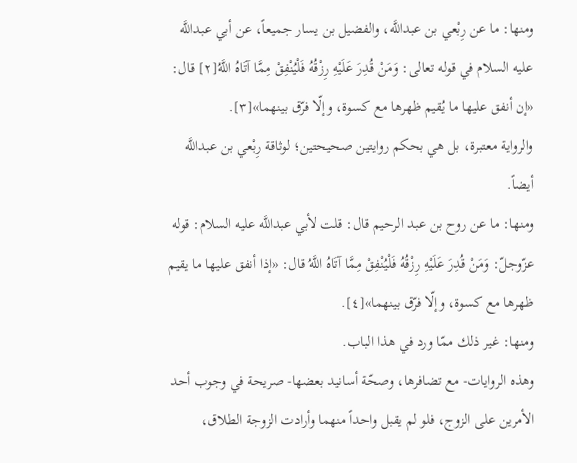ومنها: ما عن رِبْعي بن عبداللَّه، والفضيل بن يسار جميعاً، عن أبي عبداللَّه عليه السلام في قوله تعالى: وَمَنْ قُدِرَ عَلَيْهِ رِزْقُهُ فَلْيُنْفِقْ مِمَّا آتَاهُ اللَّهُ[٢] قال: «إن أنفق عليها ما يُقيم ظهرها مع كسوة، وإلّا فرّق بينهما»[٣].
والرواية معتبرة، بل هي بحكم روايتين صحيحتين؛ لوثاقة رِبْعي بن عبداللَّه أيضاً.
ومنها: ما عن روح بن عبد الرحيم قال: قلت لأبي عبداللَّه عليه السلام: قوله عزّوجلّ: وَمَنْ قُدِرَ عَلَيْهِ رِزْقُهُ فَلْيُنْفِقْ مِمَّا آتَاهُ اللَّهُ قال: «إذا أنفق عليها ما يقيم ظهرها مع كسوة، وإلّا فرّق بينهما»[٤].
ومنها: غير ذلك ممّا ورد في هذا الباب.
وهذه الروايات- مع تضافرها، وصحّة أسانيد بعضها- صريحة في وجوب أحد الأمرين على الزوج، فلو لم يقبل واحداً منهما وأرادت الزوجة الطلاق،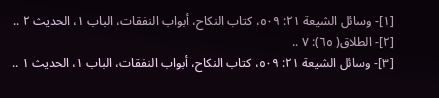[١]- وسائل الشيعة ٢١: ٥٠٩، كتاب النكاح، أبواب النفقات، الباب ١، الحديث ٢ ..
[٢]- الطلاق( ٦٥): ٧ ..
[٣]- وسائل الشيعة ٢١: ٥٠٩، كتاب النكاح، أبواب النفقات، الباب ١، الحديث ١ ..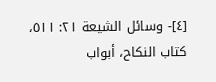[٤]- وسائل الشيعة ٢١: ٥١١، كتاب النكاح، أبواب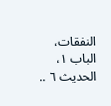النفقات، الباب ١، الحديث ٦ ..